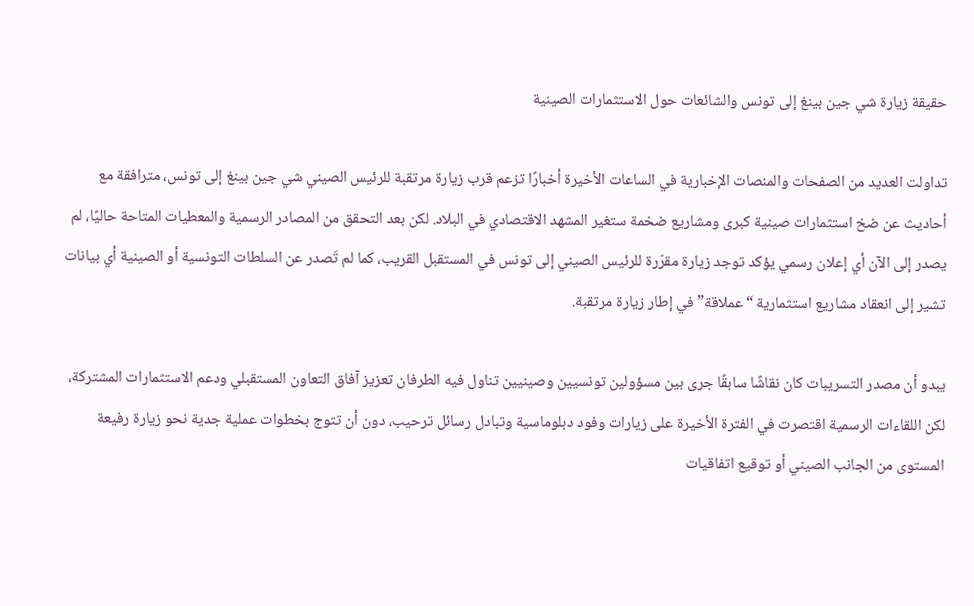حقيقة زيارة شي جين بينغ إلى تونس والشائعات حول الاستثمارات الصينية

تداولت العديد من الصفحات والمنصات الإخبارية في الساعات الأخيرة أخبارًا تزعم قرب زيارة مرتقبة للرئيس الصيني شي جين بينغ إلى تونس، مترافقة مع أحاديث عن ضخ استثمارات صينية كبرى ومشاريع ضخمة ستغير المشهد الاقتصادي في البلاد. لكن بعد التحقق من المصادر الرسمية والمعطيات المتاحة حاليًا، لم يصدر إلى الآن أي إعلان رسمي يؤكد توجد زيارة مقرّرة للرئيس الصيني إلى تونس في المستقبل القريب، كما لم تَصدر عن السلطات التونسية أو الصينية أي بيانات تشير إلى انعقاد مشاريع استثمارية “عملاقة” في إطار زيارة مرتقبة.

يبدو أن مصدر التسريبات كان نقاشًا سابقًا جرى بين مسؤولين تونسيين وصينيين تناول فيه الطرفان تعزيز آفاق التعاون المستقبلي ودعم الاستثمارات المشتركة، لكن اللقاءات الرسمية اقتصرت في الفترة الأخيرة على زيارات وفود دبلوماسية وتبادل رسائل ترحيب، دون أن تتوج بخطوات عملية جدية نحو زيارة رفيعة المستوى من الجانب الصيني أو توقيع اتفاقيات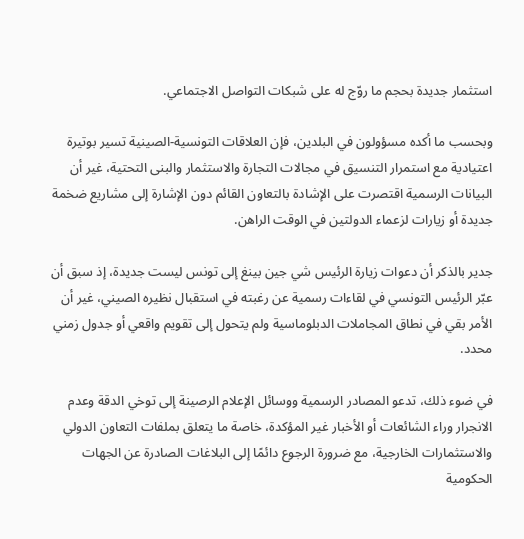استثمار جديدة بحجم ما روّج له على شبكات التواصل الاجتماعي.

وبحسب ما أكده مسؤولون في البلدين، فإن العلاقات التونسية-الصينية تسير بوتيرة اعتيادية مع استمرار التنسيق في مجالات التجارة والاستثمار والبنى التحتية، غير أن البيانات الرسمية اقتصرت على الإشادة بالتعاون القائم دون الإشارة إلى مشاريع ضخمة جديدة أو زيارات لزعماء الدولتين في الوقت الراهن.

جدير بالذكر أن دعوات زيارة الرئيس شي جين بينغ إلى تونس ليست جديدة، إذ سبق أن عبّر الرئيس التونسي في لقاءات رسمية عن رغبته في استقبال نظيره الصيني، غير أن الأمر بقي في نطاق المجاملات الدبلوماسية ولم يتحول إلى تقويم واقعي أو جدول زمني محدد.

في ضوء ذلك، تدعو المصادر الرسمية ووسائل الإعلام الرصينة إلى توخي الدقة وعدم الانجرار وراء الشائعات أو الأخبار غير المؤكدة، خاصة ما يتعلق بملفات التعاون الدولي والاستثمارات الخارجية، مع ضرورة الرجوع دائمًا إلى البلاغات الصادرة عن الجهات الحكومية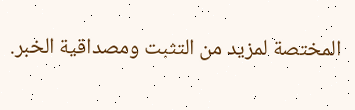المختصة لمزيد من التثبت ومصداقية الخبر.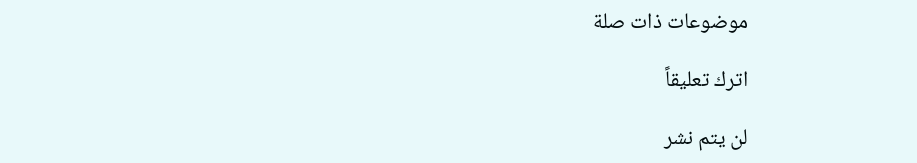موضوعات ذات صلة

اترك تعليقاً

لن يتم نشر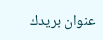عنوان بريدك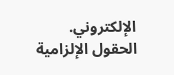الإلكتروني. الحقول الإلزامية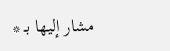مشار إليها بـ *